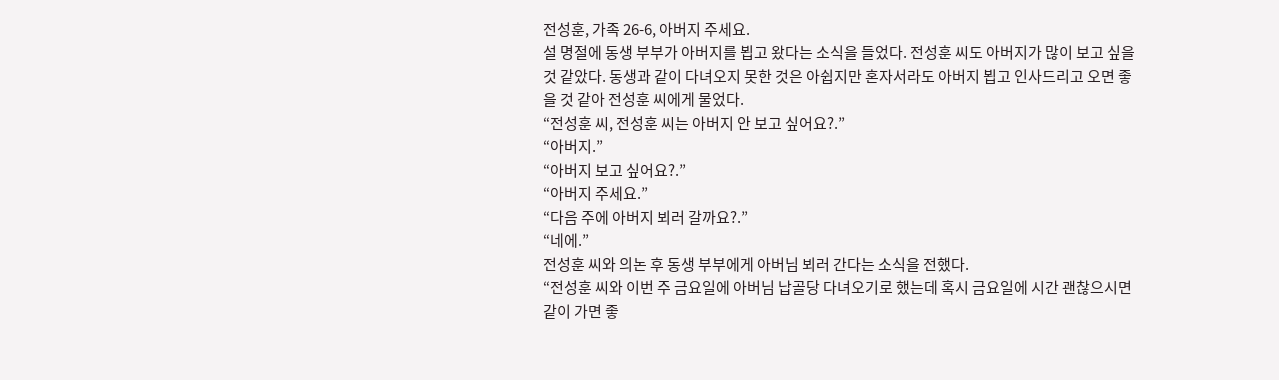전성훈, 가족 26-6, 아버지 주세요.
설 명절에 동생 부부가 아버지를 뵙고 왔다는 소식을 들었다. 전성훈 씨도 아버지가 많이 보고 싶을 것 같았다. 동생과 같이 다녀오지 못한 것은 아쉽지만 혼자서라도 아버지 뵙고 인사드리고 오면 좋을 것 같아 전성훈 씨에게 물었다.
“전성훈 씨, 전성훈 씨는 아버지 안 보고 싶어요?.”
“아버지.”
“아버지 보고 싶어요?.”
“아버지 주세요.”
“다음 주에 아버지 뵈러 갈까요?.”
“네에.”
전성훈 씨와 의논 후 동생 부부에게 아버님 뵈러 간다는 소식을 전했다.
“전성훈 씨와 이번 주 금요일에 아버님 납골당 다녀오기로 했는데 혹시 금요일에 시간 괜찮으시면 같이 가면 좋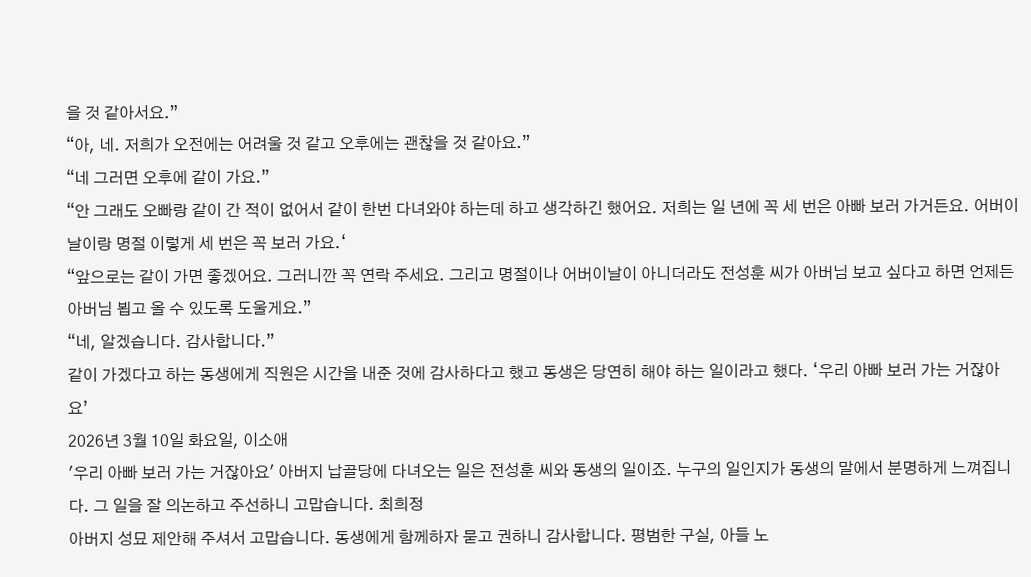을 것 같아서요.”
“아, 네. 저희가 오전에는 어려울 것 같고 오후에는 괜찮을 것 같아요.”
“네 그러면 오후에 같이 가요.”
“안 그래도 오빠랑 같이 간 적이 없어서 같이 한번 다녀와야 하는데 하고 생각하긴 했어요. 저희는 일 년에 꼭 세 번은 아빠 보러 가거든요. 어버이날이랑 명절 이렇게 세 번은 꼭 보러 가요.‘
“앞으로는 같이 가면 좋겠어요. 그러니깐 꼭 연락 주세요. 그리고 명절이나 어버이날이 아니더라도 전성훈 씨가 아버님 보고 싶다고 하면 언제든 아버님 뵙고 올 수 있도록 도울게요.”
“네, 알겠습니다. 감사합니다.”
같이 가겠다고 하는 동생에게 직원은 시간을 내준 것에 감사하다고 했고 동생은 당연히 해야 하는 일이라고 했다. ‘우리 아빠 보러 가는 거잖아요’
2026년 3월 10일 화요일, 이소애
'우리 아빠 보러 가는 거잖아요' 아버지 납골당에 다녀오는 일은 전성훈 씨와 동생의 일이죠. 누구의 일인지가 동생의 말에서 분명하게 느껴집니다. 그 일을 잘 의논하고 주선하니 고맙습니다. 최희정
아버지 성묘 제안해 주셔서 고맙습니다. 동생에게 함께하자 묻고 권하니 감사합니다. 평범한 구실, 아들 노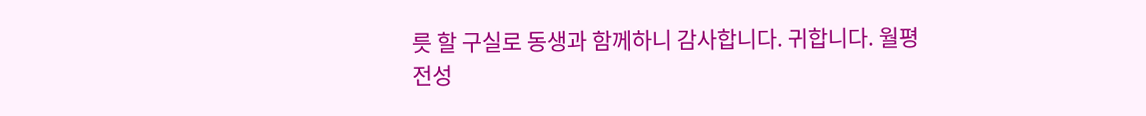릇 할 구실로 동생과 함께하니 감사합니다. 귀합니다. 월평
전성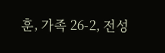훈, 가족 26-2, 전성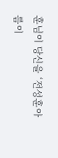훈님이 당신을 ‘전성훈아름이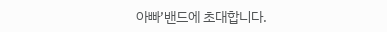아빠’밴드에 초대합니다.